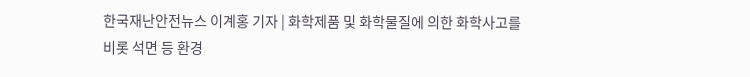한국재난안전뉴스 이계홍 기자 | 화학제품 및 화학물질에 의한 화학사고를 비롯 석면 등 환경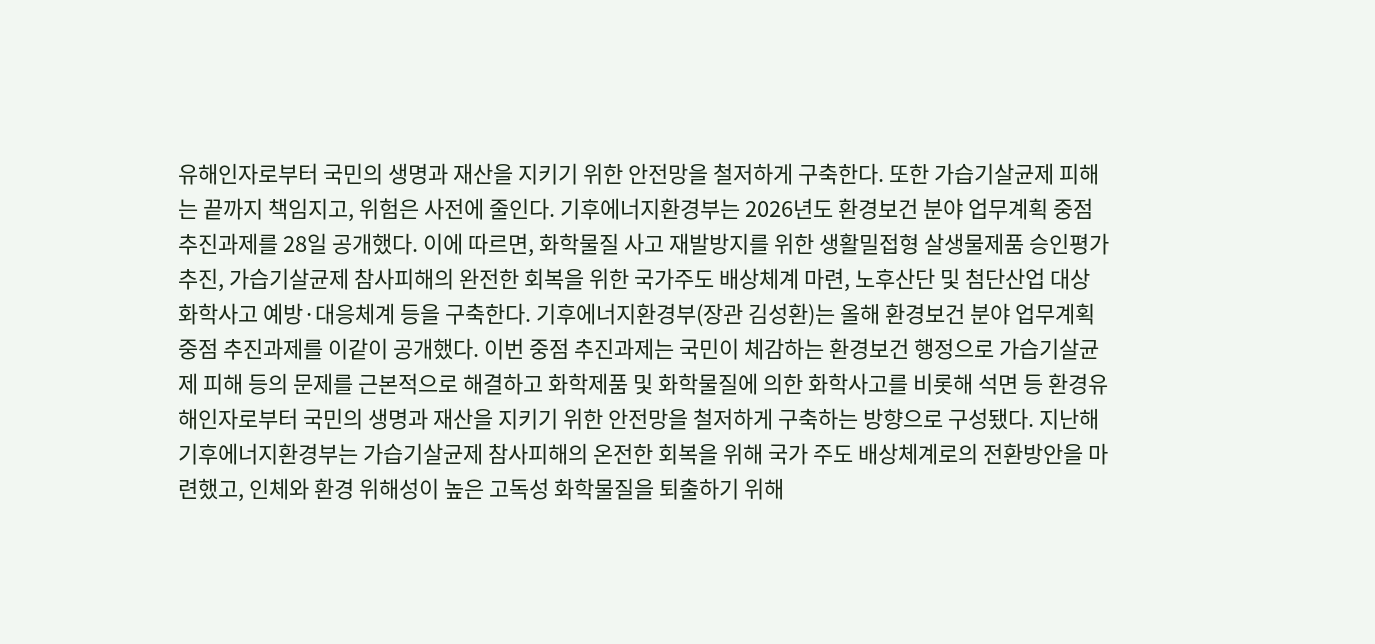유해인자로부터 국민의 생명과 재산을 지키기 위한 안전망을 철저하게 구축한다. 또한 가습기살균제 피해는 끝까지 책임지고, 위험은 사전에 줄인다. 기후에너지환경부는 2026년도 환경보건 분야 업무계획 중점 추진과제를 28일 공개했다. 이에 따르면, 화학물질 사고 재발방지를 위한 생활밀접형 살생물제품 승인평가 추진, 가습기살균제 참사피해의 완전한 회복을 위한 국가주도 배상체계 마련, 노후산단 및 첨단산업 대상 화학사고 예방·대응체계 등을 구축한다. 기후에너지환경부(장관 김성환)는 올해 환경보건 분야 업무계획 중점 추진과제를 이같이 공개했다. 이번 중점 추진과제는 국민이 체감하는 환경보건 행정으로 가습기살균제 피해 등의 문제를 근본적으로 해결하고 화학제품 및 화학물질에 의한 화학사고를 비롯해 석면 등 환경유해인자로부터 국민의 생명과 재산을 지키기 위한 안전망을 철저하게 구축하는 방향으로 구성됐다. 지난해 기후에너지환경부는 가습기살균제 참사피해의 온전한 회복을 위해 국가 주도 배상체계로의 전환방안을 마련했고, 인체와 환경 위해성이 높은 고독성 화학물질을 퇴출하기 위해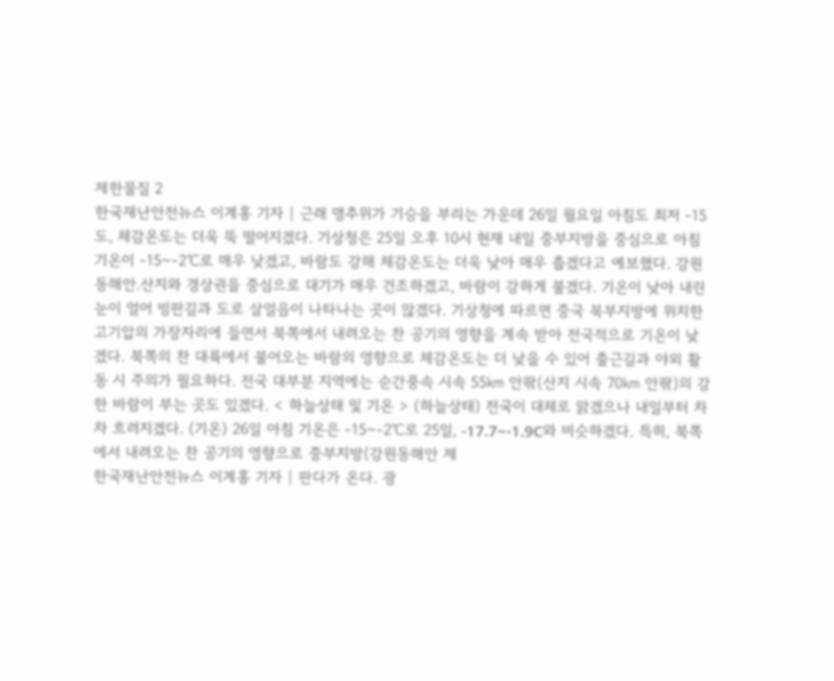제한물질 2
한국재난안전뉴스 이계홍 기자 | 근래 맹추위가 기승을 부리는 가운데 26일 월요일 아침도 최저 -15도, 체감온도는 더욱 뚝 떨어지겠다. 기상청은 25일 오후 10시 현재 내일 중부지방을 중심으로 아침 기온이 -15~-2℃로 매우 낮겠고, 바람도 강해 체감온도는 더욱 낮아 매우 춥겠다고 예보했다. 강원동해안.산지와 경상권을 중심으로 대기가 매우 건조하겠고, 바람이 강하게 불겠다. 기온이 낮아 내린 눈이 얼어 빙판길과 도로 살얼음이 나타나는 곳이 많겠다. 기상청에 따르면 중국 북부지방에 위치한 고기압의 가장자리에 들면서 북쪽에서 내려오는 찬 공기의 영향을 계속 받아 전국적으로 기온이 낮겠다. 북쪽의 찬 대륙에서 불어오는 바람의 영향으로 체감온도는 더 낮을 수 있어 출근길과 야외 활동 시 주의가 필요하다. 전국 대부분 지역에는 순간풍속 시속 55㎞ 안팎(산지 시속 70㎞ 안팎)의 강한 바람이 부는 곳도 있겠다. < 하늘상태 및 기온 > (하늘상태) 전국이 대체로 맑겠으나 내일부터 차차 흐려지겠다. (기온) 26일 아침 기온은 -15~-2℃로 25일, -17.7~-1.9C와 비슷하겠다. 특히, 북쪽에서 내려오는 찬 공기의 영향으로 중부지방(강원동해안 제
한국재난안전뉴스 이계홍 기자 | 판다가 온다. 광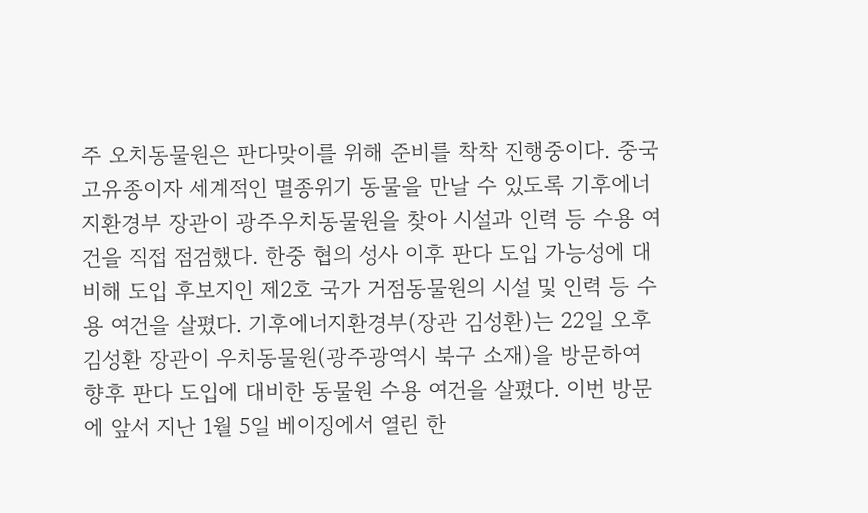주 오치동물원은 판다맞이를 위해 준비를 착착 진행중이다. 중국 고유종이자 세계적인 멸종위기 동물을 만날 수 있도록 기후에너지환경부 장관이 광주우치동물원을 찾아 시설과 인력 등 수용 여건을 직접 점검했다. 한중 협의 성사 이후 판다 도입 가능성에 대비해 도입 후보지인 제2호 국가 거점동물원의 시설 및 인력 등 수용 여건을 살폈다. 기후에너지환경부(장관 김성환)는 22일 오후 김성환 장관이 우치동물원(광주광역시 북구 소재)을 방문하여 향후 판다 도입에 대비한 동물원 수용 여건을 살폈다. 이번 방문에 앞서 지난 1월 5일 베이징에서 열린 한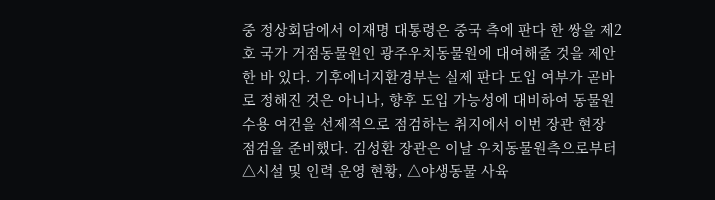중 정상회담에서 이재명 대통령은 중국 측에 판다 한 쌍을 제2호 국가 거점동물원인 광주우치동물원에 대여해줄 것을 제안한 바 있다. 기후에너지환경부는 실제 판다 도입 여부가 곧바로 정해진 것은 아니나, 향후 도입 가능성에 대비하여 동물원 수용 여건을 선제적으로 점검하는 취지에서 이번 장관 현장 점검을 준비했다. 김성환 장관은 이날 우치동물원측으로부터 △시설 및 인력 운영 현황, △야생동물 사육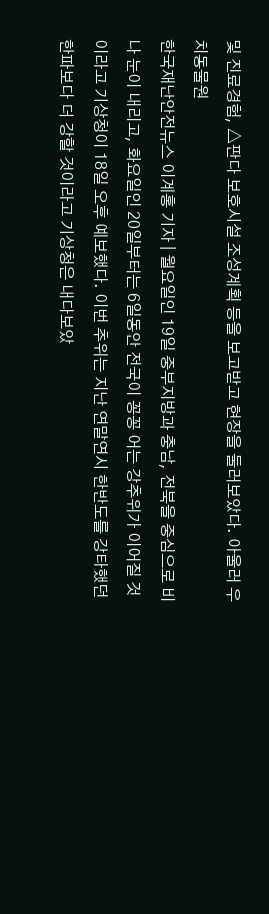및 진료경험, △판다 보호시설 조성계획 등을 보고받고 현장을 둘러보았다. 아울러 우치동물원
한국재난안전뉴스 이계홍 기자 | 월요일인 19일 중부지방과 충남, 전북을 중심으로 비나 눈이 내리고, 화요일인 20일부터는 6일동안 전국이 꽁꽁 어는 강추위가 이어질 것이라고 기상청이 18일 오후 예보했다. 이번 추위는 지난 연말연시 한반도를 강타했던 한파보다 더 강할 것이라고 기상청은 내다보았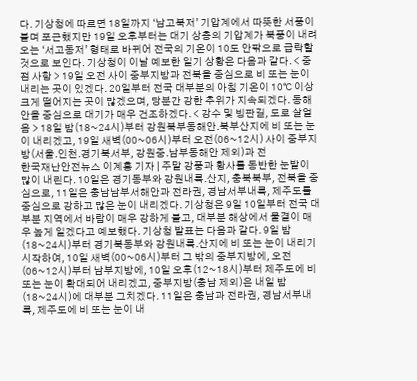다. 기상청에 따르면 18일까지 ‘남고북저’ 기압계에서 따뜻한 서풍이 불며 포근했지만 19일 오후부터는 대기 상층의 기압계가 북풍이 내려오는 ‘서고동저’ 형태로 바뀌어 전국의 기온이 10도 안팎으로 급락할 것으로 보인다. 기상청이 이날 예보한 일기 상황은 다음과 같다. < 중점 사항 > 19일 오전 사이 중부지방과 전북을 중심으로 비 또는 눈이 내리는 곳이 있겠다. 20일부터 전국 대부분의 아침 기온이 10℃ 이상 크게 떨어지는 곳이 많겠으며, 당분간 강한 추위가 지속되겠다. 동해안을 중심으로 대기가 매우 건조하겠다. < 강수 및 빙판길, 도로 살얼음 > 18일 밤(18~24시)부터 강원북부동해안.북부산지에 비 또는 눈이 내리겠고, 19일 새벽(00~06시)부터 오전(06~12시) 사이 중부지방(서울.인천.경기북서부, 강원중.남부동해안 제외)과 전
한국재난안전뉴스 이계홍 기자 | 주말 강풍과 황사를 동반한 눈발이 많이 내린다. 10일은 경기동부와 강원내륙.산지, 충북북부, 전북을 중심으로, 11일은 충남남부서해안과 전라권, 경남서부내륙, 제주도를 중심으로 강하고 많은 눈이 내리겠다. 기상청은 9일 10일부터 전국 대부분 지역에서 바람이 매우 강하게 불고, 대부분 해상에서 물결이 매우 높게 일겠다고 예보했다. 기상청 발표는 다음과 같다. 9일 밤(18~24시)부터 경기북동부와 강원내륙.산지에 비 또는 눈이 내리기 시작하여, 10일 새벽(00~06시)부터 그 밖의 중부지방에, 오전(06~12시)부터 남부지방에, 10일 오후(12~18시)부터 제주도에 비 또는 눈이 확대되어 내리겠고, 중부지방(충남 제외)은 내일 밤(18~24시)에 대부분 그치겠다. 11일은 충남과 전라권, 경남서부내륙, 제주도에 비 또는 눈이 내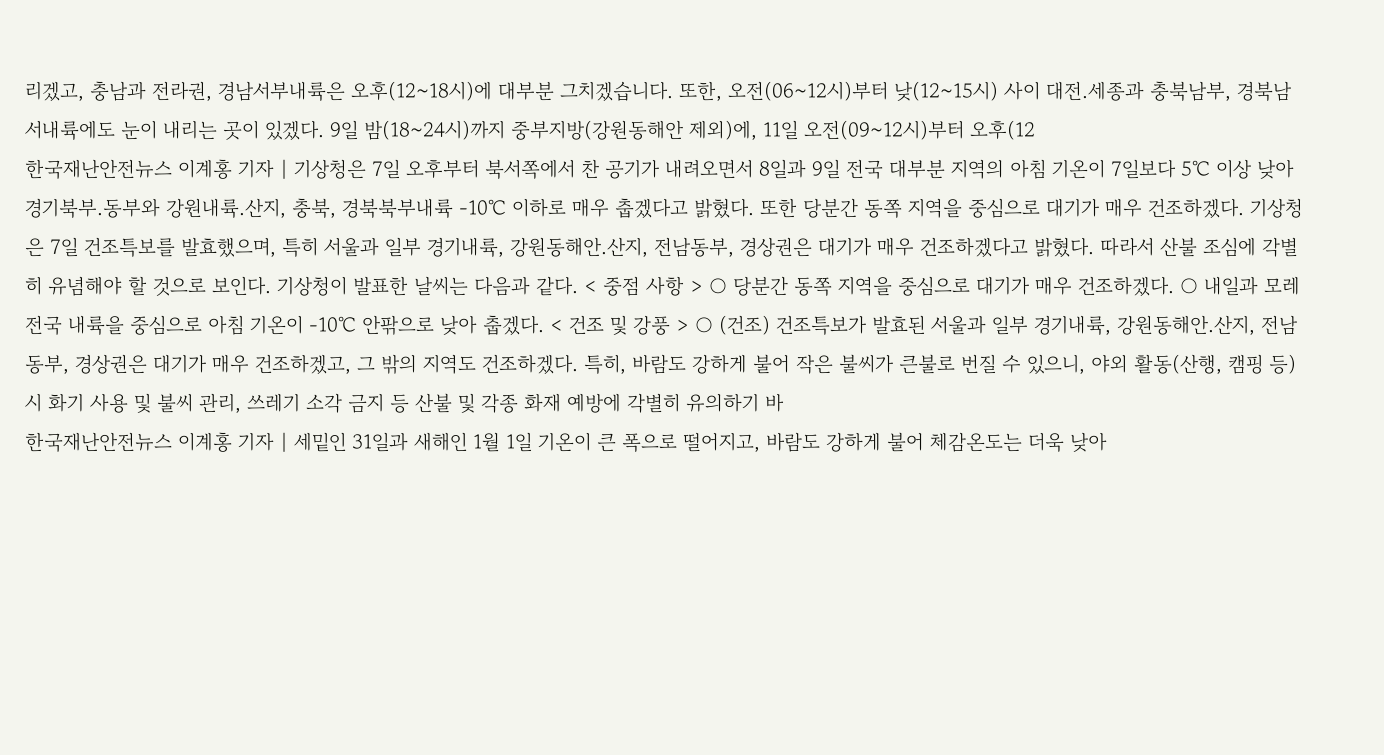리겠고, 충남과 전라권, 경남서부내륙은 오후(12~18시)에 대부분 그치겠습니다. 또한, 오전(06~12시)부터 낮(12~15시) 사이 대전.세종과 충북남부, 경북남서내륙에도 눈이 내리는 곳이 있겠다. 9일 밤(18~24시)까지 중부지방(강원동해안 제외)에, 11일 오전(09~12시)부터 오후(12
한국재난안전뉴스 이계홍 기자 | 기상청은 7일 오후부터 북서쪽에서 찬 공기가 내려오면서 8일과 9일 전국 대부분 지역의 아침 기온이 7일보다 5℃ 이상 낮아 경기북부.동부와 강원내륙.산지, 충북, 경북북부내륙 -10℃ 이하로 매우 춥겠다고 밝혔다. 또한 당분간 동쪽 지역을 중심으로 대기가 매우 건조하겠다. 기상청은 7일 건조특보를 발효했으며, 특히 서울과 일부 경기내륙, 강원동해안.산지, 전남동부, 경상권은 대기가 매우 건조하겠다고 밝혔다. 따라서 산불 조심에 각별히 유념해야 할 것으로 보인다. 기상청이 발표한 날씨는 다음과 같다. < 중점 사항 > ○ 당분간 동쪽 지역을 중심으로 대기가 매우 건조하겠다. ○ 내일과 모레 전국 내륙을 중심으로 아침 기온이 -10℃ 안팎으로 낮아 춥겠다. < 건조 및 강풍 > ○ (건조) 건조특보가 발효된 서울과 일부 경기내륙, 강원동해안.산지, 전남동부, 경상권은 대기가 매우 건조하겠고, 그 밖의 지역도 건조하겠다. 특히, 바람도 강하게 불어 작은 불씨가 큰불로 번질 수 있으니, 야외 활동(산행, 캠핑 등) 시 화기 사용 및 불씨 관리, 쓰레기 소각 금지 등 산불 및 각종 화재 예방에 각별히 유의하기 바
한국재난안전뉴스 이계홍 기자 | 세밑인 31일과 새해인 1월 1일 기온이 큰 폭으로 떨어지고, 바람도 강하게 불어 체감온도는 더욱 낮아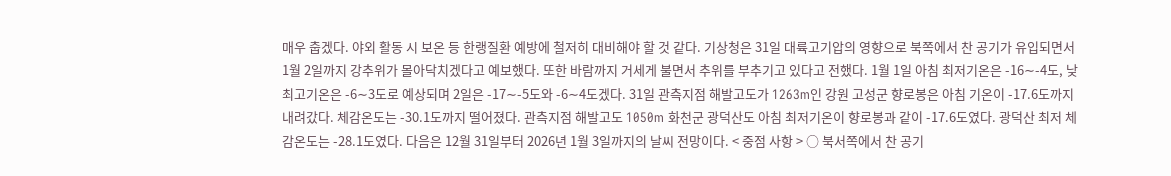매우 춥겠다. 야외 활동 시 보온 등 한랭질환 예방에 철저히 대비해야 할 것 같다. 기상청은 31일 대륙고기압의 영향으로 북쪽에서 찬 공기가 유입되면서 1월 2일까지 강추위가 몰아닥치겠다고 예보했다. 또한 바람까지 거세게 불면서 추위를 부추기고 있다고 전했다. 1월 1일 아침 최저기온은 -16∼-4도, 낮 최고기온은 -6∼3도로 예상되며 2일은 -17∼-5도와 -6∼4도겠다. 31일 관측지점 해발고도가 1263m인 강원 고성군 향로봉은 아침 기온이 -17.6도까지 내려갔다. 체감온도는 -30.1도까지 떨어졌다. 관측지점 해발고도 1050m 화천군 광덕산도 아침 최저기온이 향로봉과 같이 -17.6도였다. 광덕산 최저 체감온도는 -28.1도였다. 다음은 12월 31일부터 2026년 1월 3일까지의 날씨 전망이다. < 중점 사항 > ○ 북서쪽에서 찬 공기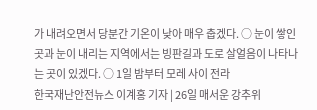가 내려오면서 당분간 기온이 낮아 매우 춥겠다. ○ 눈이 쌓인 곳과 눈이 내리는 지역에서는 빙판길과 도로 살얼음이 나타나는 곳이 있겠다. ○ 1일 밤부터 모레 사이 전라
한국재난안전뉴스 이계홍 기자 | 26일 매서운 강추위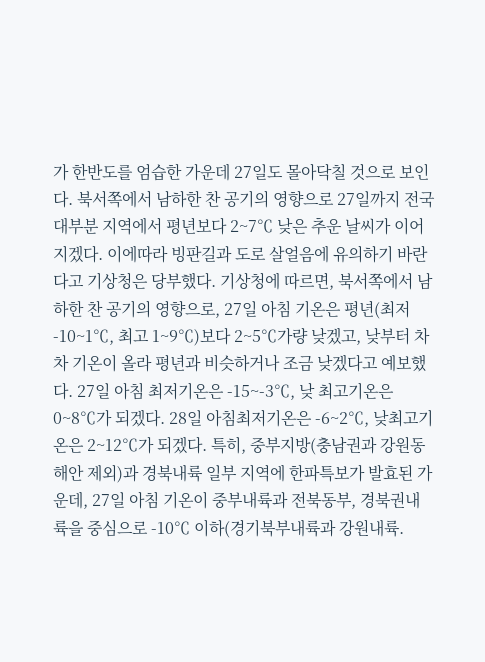가 한반도를 엄습한 가운데 27일도 몰아닥칠 것으로 보인다. 북서쪽에서 남하한 찬 공기의 영향으로 27일까지 전국 대부분 지역에서 평년보다 2~7℃ 낮은 추운 날씨가 이어지겠다. 이에따라 빙판길과 도로 살얼음에 유의하기 바란다고 기상청은 당부했다. 기상청에 따르면, 북서쪽에서 남하한 찬 공기의 영향으로, 27일 아침 기온은 평년(최저 -10~1℃, 최고 1~9℃)보다 2~5℃가량 낮겠고, 낮부터 차차 기온이 올라 평년과 비슷하거나 조금 낮겠다고 예보했다. 27일 아침 최저기온은 -15~-3℃, 낮 최고기온은 0~8℃가 되겠다. 28일 아침최저기온은 -6~2℃, 낮최고기온은 2~12℃가 되겠다. 특히, 중부지방(충남권과 강원동해안 제외)과 경북내륙 일부 지역에 한파특보가 발효된 가운데, 27일 아침 기온이 중부내륙과 전북동부, 경북권내륙을 중심으로 -10℃ 이하(경기북부내륙과 강원내륙.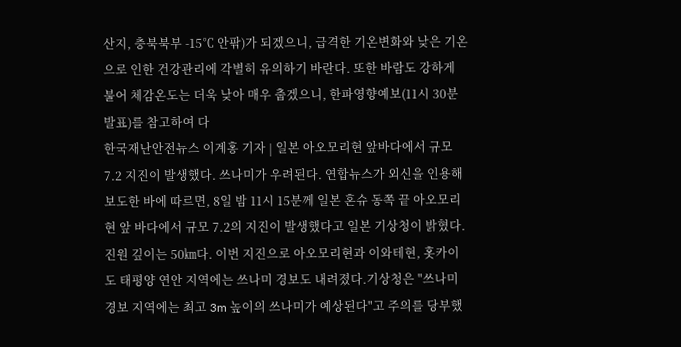산지, 충북북부 -15℃ 안팎)가 되겠으니, 급격한 기온변화와 낮은 기온으로 인한 건강관리에 각별히 유의하기 바란다. 또한 바람도 강하게 불어 체감온도는 더욱 낮아 매우 춥겠으니, 한파영향예보(11시 30분 발표)를 참고하여 다
한국재난안전뉴스 이계홍 기자 | 일본 아오모리현 앞바다에서 규모 7.2 지진이 발생했다. 쓰나미가 우려된다. 연합뉴스가 외신을 인용해 보도한 바에 따르면, 8일 밤 11시 15분께 일본 혼슈 동쪽 끝 아오모리현 앞 바다에서 규모 7.2의 지진이 발생했다고 일본 기상청이 밝혔다. 진원 깊이는 50㎞다. 이번 지진으로 아오모리현과 이와테현, 홋카이도 태평양 연안 지역에는 쓰나미 경보도 내려졌다.기상청은 "쓰나미 경보 지역에는 최고 3m 높이의 쓰나미가 예상된다"고 주의를 당부했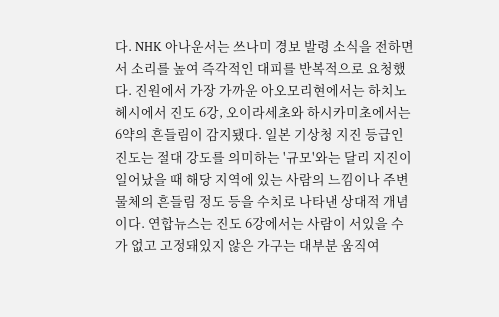다. NHK 아나운서는 쓰나미 경보 발령 소식을 전하면서 소리를 높여 즉각적인 대피를 반복적으로 요청했다. 진원에서 가장 가까운 아오모리현에서는 하치노헤시에서 진도 6강, 오이라세초와 하시카미초에서는 6약의 흔들림이 감지됐다. 일본 기상청 지진 등급인 진도는 절대 강도를 의미하는 '규모'와는 달리 지진이 일어났을 때 해당 지역에 있는 사람의 느낌이나 주변 물체의 흔들림 정도 등을 수치로 나타낸 상대적 개념이다. 연합뉴스는 진도 6강에서는 사람이 서있을 수가 없고 고정돼있지 않은 가구는 대부분 움직여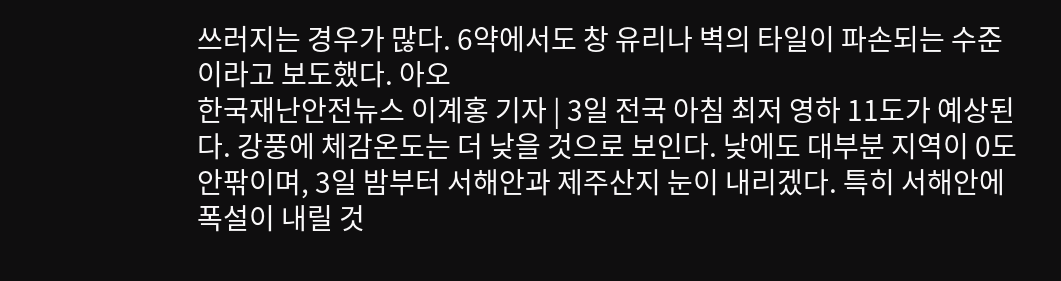쓰러지는 경우가 많다. 6약에서도 창 유리나 벽의 타일이 파손되는 수준이라고 보도했다. 아오
한국재난안전뉴스 이계홍 기자 | 3일 전국 아침 최저 영하 11도가 예상된다. 강풍에 체감온도는 더 낮을 것으로 보인다. 낮에도 대부분 지역이 0도 안팎이며, 3일 밤부터 서해안과 제주산지 눈이 내리겠다. 특히 서해안에 폭설이 내릴 것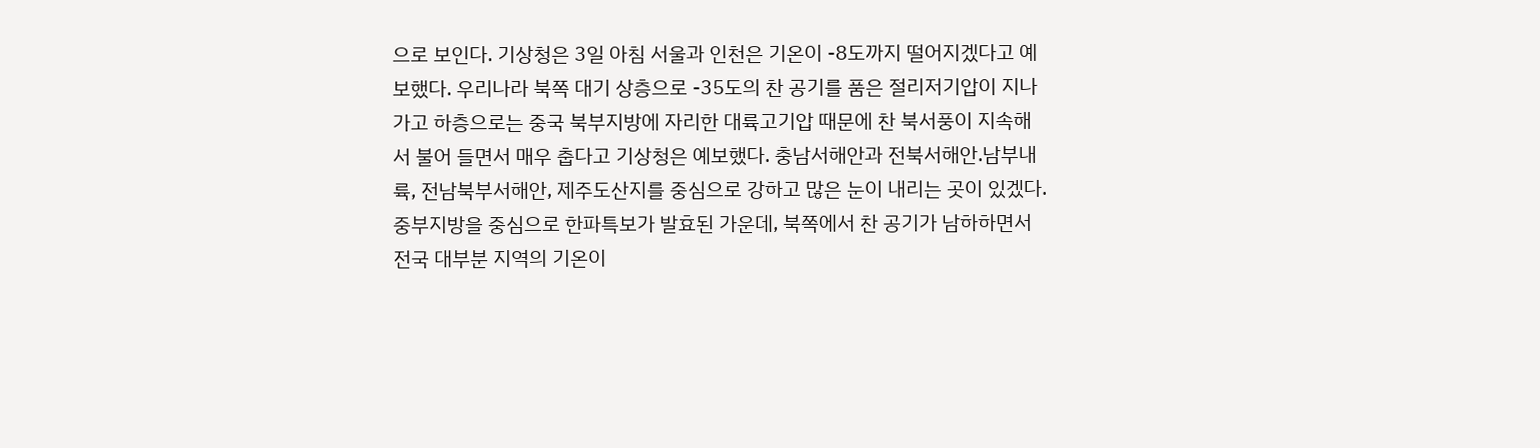으로 보인다. 기상청은 3일 아침 서울과 인천은 기온이 -8도까지 떨어지겠다고 예보했다. 우리나라 북쪽 대기 상층으로 -35도의 찬 공기를 품은 절리저기압이 지나가고 하층으로는 중국 북부지방에 자리한 대륙고기압 때문에 찬 북서풍이 지속해서 불어 들면서 매우 춥다고 기상청은 예보했다. 충남서해안과 전북서해안.남부내륙, 전남북부서해안, 제주도산지를 중심으로 강하고 많은 눈이 내리는 곳이 있겠다. 중부지방을 중심으로 한파특보가 발효된 가운데, 북쪽에서 찬 공기가 남하하면서 전국 대부분 지역의 기온이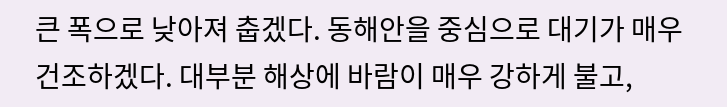큰 폭으로 낮아져 춥겠다. 동해안을 중심으로 대기가 매우 건조하겠다. 대부분 해상에 바람이 매우 강하게 불고,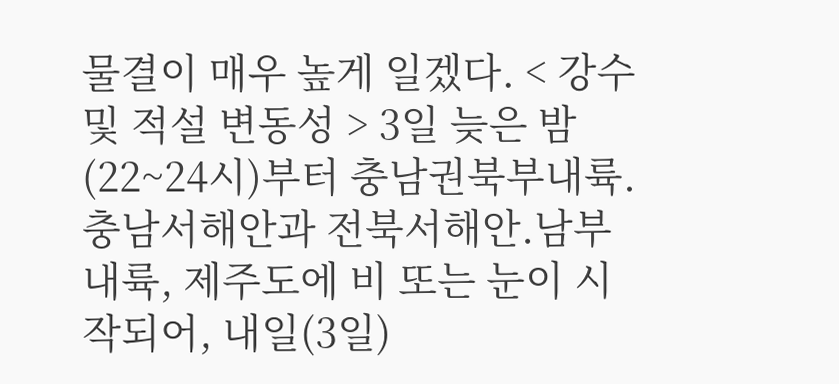물결이 매우 높게 일겠다. < 강수 및 적설 변동성 > 3일 늦은 밤(22~24시)부터 충남권북부내륙.충남서해안과 전북서해안.남부내륙, 제주도에 비 또는 눈이 시작되어, 내일(3일)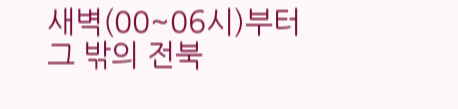새벽(00~06시)부터 그 밖의 전북